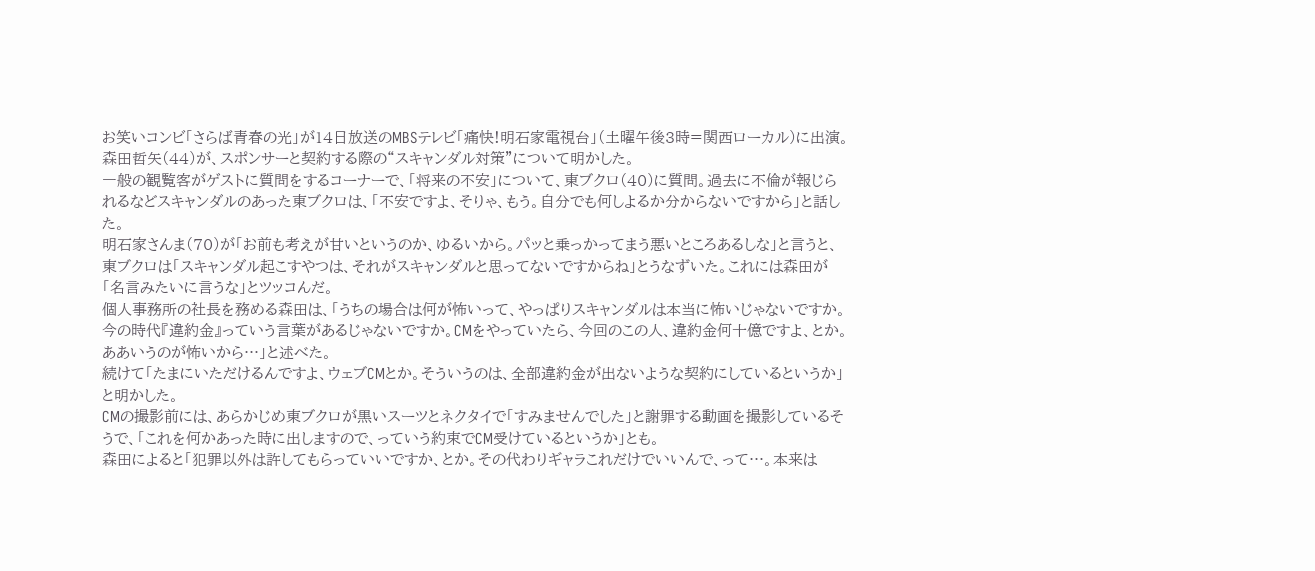お笑いコンビ「さらば青春の光」が14日放送のMBSテレビ「痛快!明石家電視台」(土曜午後3時=関西ローカル)に出演。森田哲矢(44)が、スポンサーと契約する際の“スキャンダル対策”について明かした。
一般の観覧客がゲストに質問をするコーナーで、「将来の不安」について、東ブクロ(40)に質問。過去に不倫が報じられるなどスキャンダルのあった東ブクロは、「不安ですよ、そりゃ、もう。自分でも何しよるか分からないですから」と話した。
明石家さんま(70)が「お前も考えが甘いというのか、ゆるいから。パッと乗っかってまう悪いところあるしな」と言うと、東ブクロは「スキャンダル起こすやつは、それがスキャンダルと思ってないですからね」とうなずいた。これには森田が「名言みたいに言うな」とツッコんだ。
個人事務所の社長を務める森田は、「うちの場合は何が怖いって、やっぱりスキャンダルは本当に怖いじゃないですか。今の時代『違約金』っていう言葉があるじゃないですか。CMをやっていたら、今回のこの人、違約金何十億ですよ、とか。ああいうのが怖いから…」と述べた。
続けて「たまにいただけるんですよ、ウェブCMとか。そういうのは、全部違約金が出ないような契約にしているというか」と明かした。
CMの撮影前には、あらかじめ東ブクロが黒いスーツとネクタイで「すみませんでした」と謝罪する動画を撮影しているそうで、「これを何かあった時に出しますので、っていう約束でCM受けているというか」とも。
森田によると「犯罪以外は許してもらっていいですか、とか。その代わりギャラこれだけでいいんで、って…。本来は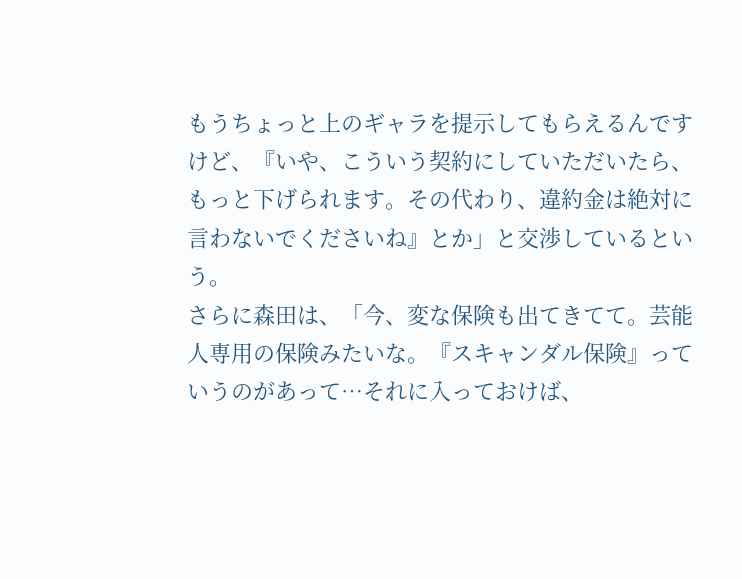もうちょっと上のギャラを提示してもらえるんですけど、『いや、こういう契約にしていただいたら、もっと下げられます。その代わり、違約金は絶対に言わないでくださいね』とか」と交渉しているという。
さらに森田は、「今、変な保険も出てきてて。芸能人専用の保険みたいな。『スキャンダル保険』っていうのがあって…それに入っておけば、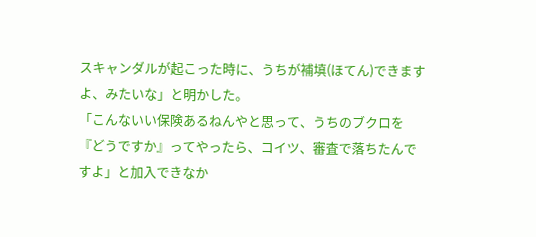スキャンダルが起こった時に、うちが補填(ほてん)できますよ、みたいな」と明かした。
「こんないい保険あるねんやと思って、うちのブクロを『どうですか』ってやったら、コイツ、審査で落ちたんですよ」と加入できなか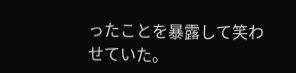ったことを暴露して笑わせていた。